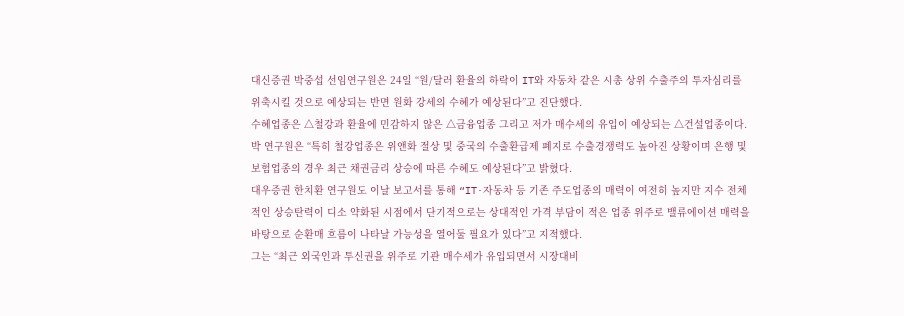대신증권 박중섭 선임연구원은 24일 “원/달러 환율의 하락이 IT와 자동차 같은 시총 상위 수출주의 투자심리를 위축시킬 것으로 예상되는 반면 원화 강세의 수혜가 예상된다”고 진단했다.
수혜업종은 △철강과 환율에 민감하지 않은 △금융업종 그리고 저가 매수세의 유입이 예상되는 △건설업종이다.
박 연구원은 “특히 철강업종은 위앤화 절상 및 중국의 수출환급제 폐지로 수출경쟁력도 높아진 상황이며 은행 및 보험업종의 경우 최근 채권금리 상승에 따른 수혜도 예상된다”고 밝혔다.
대우증권 한치환 연구원도 이날 보고서를 통해 “IT·자동차 등 기존 주도업종의 매력이 여전히 높지만 지수 전체적인 상승탄력이 디소 약화된 시점에서 단기적으로는 상대적인 가격 부담이 적은 업종 위주로 밸류에이션 매력을 바탕으로 순환매 흐름이 나타날 가능성을 열어둘 필요가 있다”고 지적했다.
그는 “최근 외국인과 투신권을 위주로 기관 매수세가 유입되면서 시장대비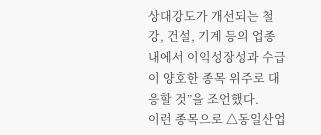상대강도가 개선되는 철강, 건설, 기계 등의 업종 내에서 이익성장성과 수급이 양호한 종목 위주로 대응할 것”을 조언했다.
이런 종목으로 △동일산업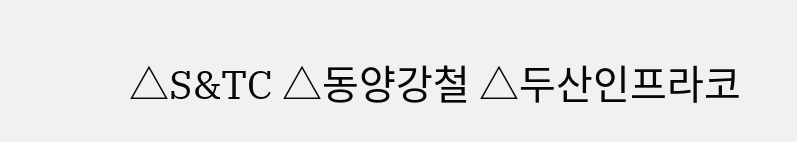△S&TC △동양강철 △두산인프라코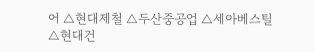어 △현대제철 △두산중공업 △세아베스틸 △현대건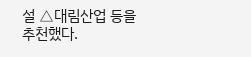설 △대림산업 등을 추천했다.